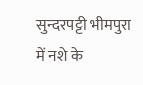सुन्दरपट्टी भीमपुरा में नशे के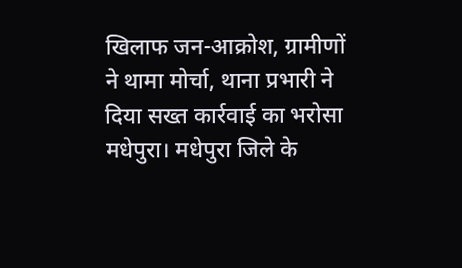खिलाफ जन-आक्रोश, ग्रामीणों ने थामा मोर्चा, थाना प्रभारी ने दिया सख्त कार्रवाई का भरोसा
मधेपुरा। मधेपुरा जिले के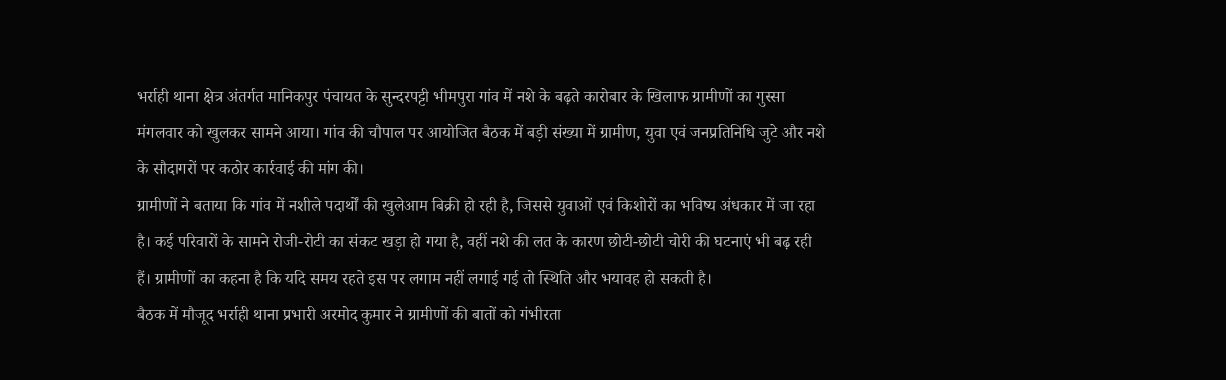भर्राही थाना क्षेत्र अंतर्गत मानिकपुर पंचायत के सुन्दरपट्टी भीमपुरा गांव में नशे के बढ़ते कारोबार के खिलाफ ग्रामीणों का गुस्सा मंगलवार को खुलकर सामने आया। गांव की चौपाल पर आयोजित बैठक में बड़ी संख्या में ग्रामीण, युवा एवं जनप्रतिनिधि जुटे और नशे के सौदागरों पर कठोर कार्रवाई की मांग की।
ग्रामीणों ने बताया कि गांव में नशीले पदार्थों की खुलेआम बिक्री हो रही है, जिससे युवाओं एवं किशोरों का भविष्य अंधकार में जा रहा है। कई परिवारों के सामने रोजी-रोटी का संकट खड़ा हो गया है, वहीं नशे की लत के कारण छोटी-छोटी चोरी की घटनाएं भी बढ़ रही हैं। ग्रामीणों का कहना है कि यदि समय रहते इस पर लगाम नहीं लगाई गई तो स्थिति और भयावह हो सकती है।
बैठक में मौजूद भर्राही थाना प्रभारी अरमोद कुमार ने ग्रामीणों की बातों को गंभीरता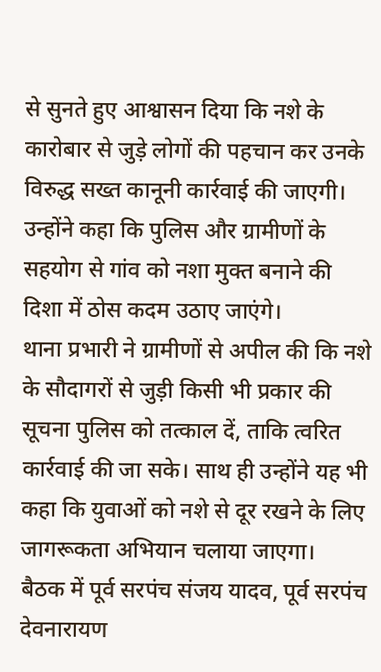से सुनते हुए आश्वासन दिया कि नशे के कारोबार से जुड़े लोगों की पहचान कर उनके विरुद्ध सख्त कानूनी कार्रवाई की जाएगी। उन्होंने कहा कि पुलिस और ग्रामीणों के सहयोग से गांव को नशा मुक्त बनाने की दिशा में ठोस कदम उठाए जाएंगे।
थाना प्रभारी ने ग्रामीणों से अपील की कि नशे के सौदागरों से जुड़ी किसी भी प्रकार की सूचना पुलिस को तत्काल दें, ताकि त्वरित कार्रवाई की जा सके। साथ ही उन्होंने यह भी कहा कि युवाओं को नशे से दूर रखने के लिए जागरूकता अभियान चलाया जाएगा।
बैठक में पूर्व सरपंच संजय यादव, पूर्व सरपंच देवनारायण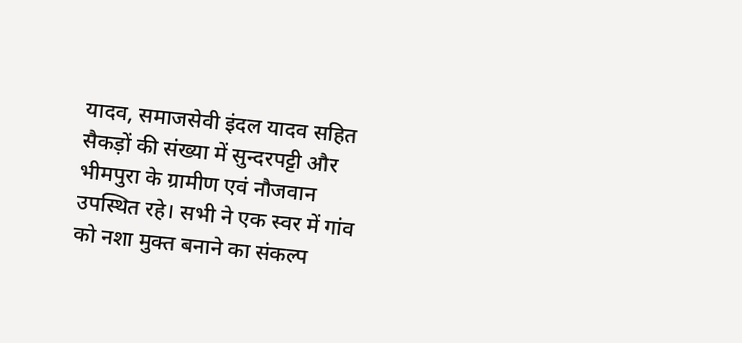यादव, समाजसेवी इंदल यादव सहित सैकड़ों की संख्या में सुन्दरपट्टी और भीमपुरा के ग्रामीण एवं नौजवान उपस्थित रहे। सभी ने एक स्वर में गांव को नशा मुक्त बनाने का संकल्प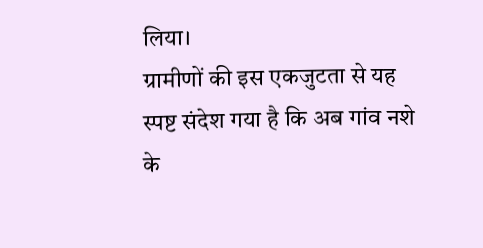लिया।
ग्रामीणों की इस एकजुटता से यह स्पष्ट संदेश गया है कि अब गांव नशे के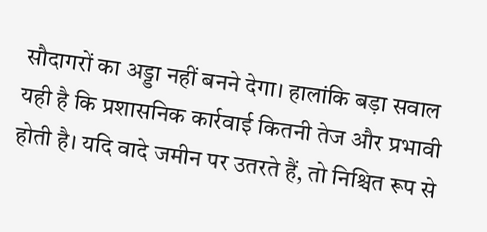सौदागरों का अड्डा नहीं बनने देगा। हालांकि बड़ा सवाल यही है कि प्रशासनिक कार्रवाई कितनी तेज और प्रभावी होती है। यदि वादे जमीन पर उतरते हैं, तो निश्चित रूप से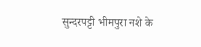सुन्दरपट्टी भीमपुरा नशे के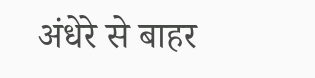अंधेरे से बाहर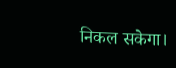निकल सकेगा।